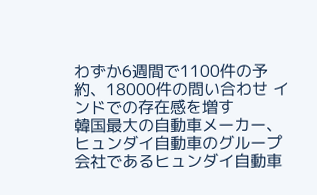わずか6週間で1100件の予約、18000件の問い合わせ インドでの存在感を増す
韓国最大の自動車メーカー、ヒュンダイ自動車のグループ会社であるヒュンダイ自動車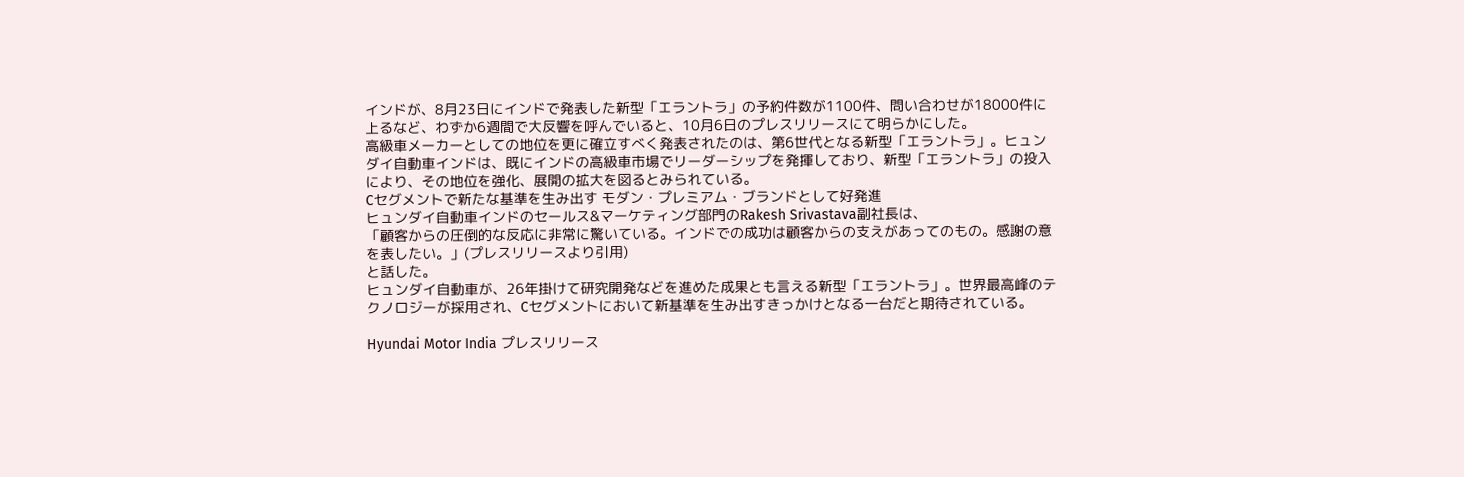インドが、8月23日にインドで発表した新型「エラントラ」の予約件数が1100件、問い合わせが18000件に上るなど、わずか6週間で大反響を呼んでいると、10月6日のプレスリリースにて明らかにした。
高級車メーカーとしての地位を更に確立すべく発表されたのは、第6世代となる新型「エラントラ」。ヒュンダイ自動車インドは、既にインドの高級車市場でリーダーシップを発揮しており、新型「エラントラ」の投入により、その地位を強化、展開の拡大を図るとみられている。
Cセグメントで新たな基準を生み出す モダン・プレミアム・ブランドとして好発進
ヒュンダイ自動車インドのセールス&マーケティング部門のRakesh Srivastava副社長は、
「顧客からの圧倒的な反応に非常に驚いている。インドでの成功は顧客からの支えがあってのもの。感謝の意を表したい。」(プレスリリースより引用)
と話した。
ヒュンダイ自動車が、26年掛けて研究開発などを進めた成果とも言える新型「エラントラ」。世界最高峰のテクノロジーが採用され、Cセグメントにおいて新基準を生み出すきっかけとなる一台だと期待されている。

Hyundai Motor India プレスリリース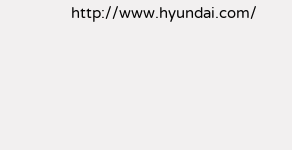http://www.hyundai.com/